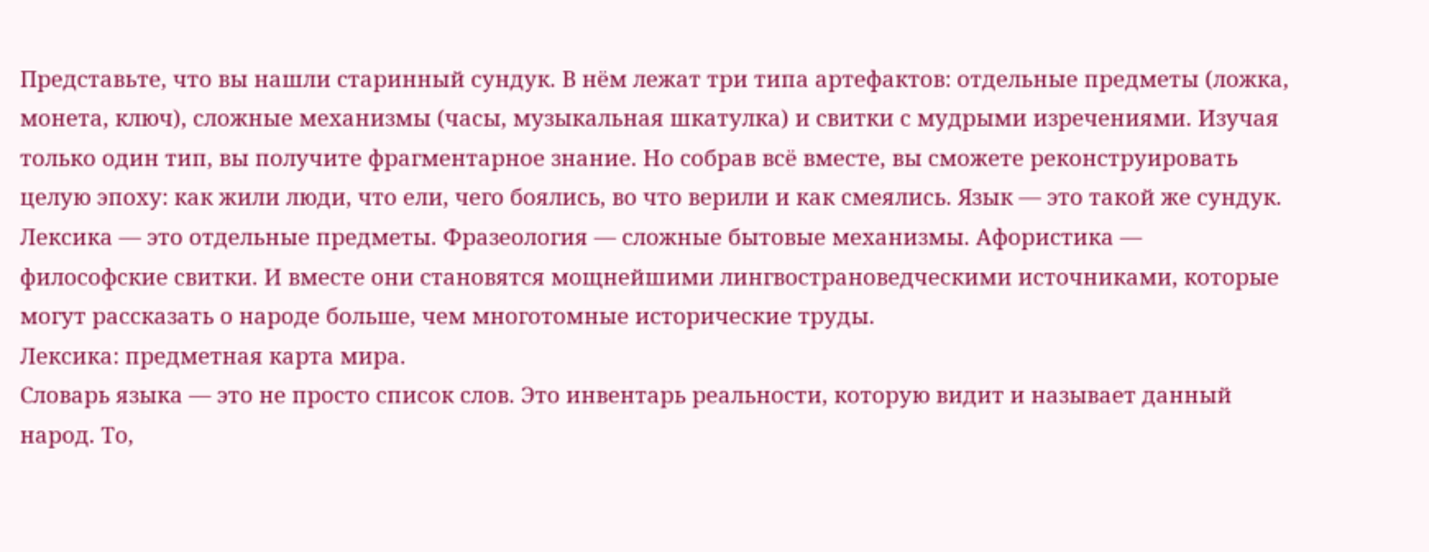Представьте, что вы нашли старинный сундук. В нём лежат три типа артефактов: отдельные предметы (ложка, монета, ключ), сложные механизмы (часы, музыкальная шкатулка) и свитки с мудрыми изречениями. Изучая только один тип, вы получите фрагментарное знание. Но собрав всё вместе, вы сможете реконструировать целую эпоху: как жили люди, что ели, чего боялись, во что верили и как смеялись. Язык — это такой же сундук. Лексика — это отдельные предметы. Фразеология — сложные бытовые механизмы. Афористика — философские свитки. И вместе они становятся мощнейшими лингвострановедческими источниками, которые могут рассказать о народе больше, чем многотомные исторические труды.
Лексика: предметная карта мира.
Словарь языка — это не просто список слов. Это инвентарь реальности, которую видит и называет данный народ. То,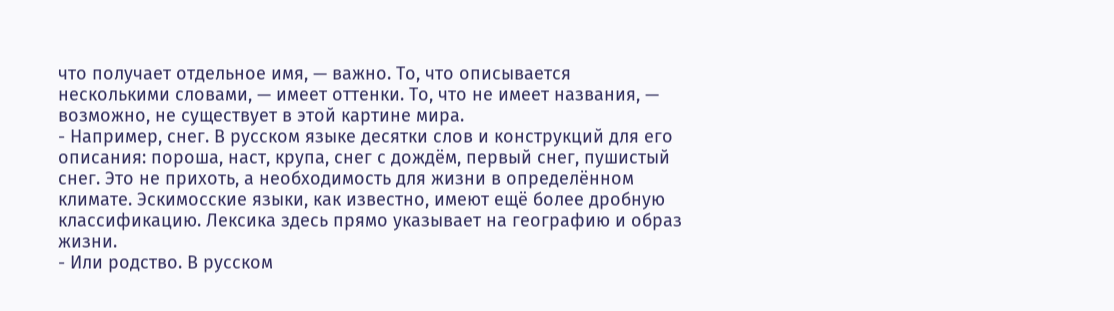что получает отдельное имя, — важно. То, что описывается несколькими словами, — имеет оттенки. То, что не имеет названия, — возможно, не существует в этой картине мира.
- Например, снег. В русском языке десятки слов и конструкций для его описания: пороша, наст, крупа, снег с дождём, первый снег, пушистый снег. Это не прихоть, а необходимость для жизни в определённом климате. Эскимосские языки, как известно, имеют ещё более дробную классификацию. Лексика здесь прямо указывает на географию и образ жизни.
- Или родство. В русском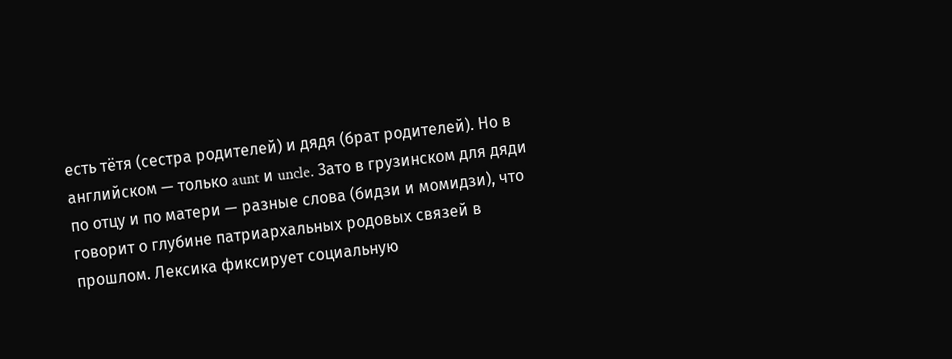есть тётя (сестра родителей) и дядя (брат родителей). Но в английском — только aunt и uncle. Зато в грузинском для дяди по отцу и по матери — разные слова (бидзи и момидзи), что говорит о глубине патриархальных родовых связей в прошлом. Лексика фиксирует социальную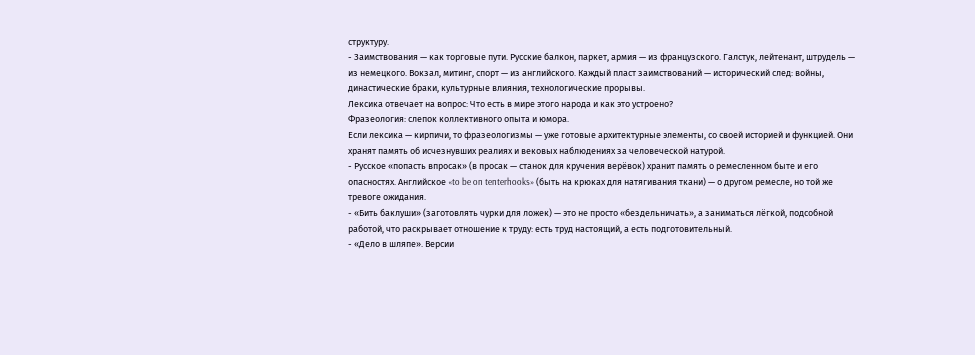структуру.
- Заимствования — как торговые пути. Русские балкон, паркет, армия — из французского. Галстук, лейтенант, штрудель — из немецкого. Вокзал, митинг, спорт — из английского. Каждый пласт заимствований — исторический след: войны, династические браки, культурные влияния, технологические прорывы.
Лексика отвечает на вопрос: Что есть в мире этого народа и как это устроено?
Фразеология: слепок коллективного опыта и юмора.
Если лексика — кирпичи, то фразеологизмы — уже готовые архитектурные элементы, со своей историей и функцией. Они хранят память об исчезнувших реалиях и вековых наблюдениях за человеческой натурой.
- Русское «попасть впросак» (в просак — станок для кручения верёвок) хранит память о ремесленном быте и его опасностях. Английское «to be on tenterhooks» (быть на крюках для натягивания ткани) — о другом ремесле, но той же тревоге ожидания.
- «Бить баклуши» (заготовлять чурки для ложек) — это не просто «бездельничать», а заниматься лёгкой, подсобной работой, что раскрывает отношение к труду: есть труд настоящий, а есть подготовительный.
- «Дело в шляпе». Версии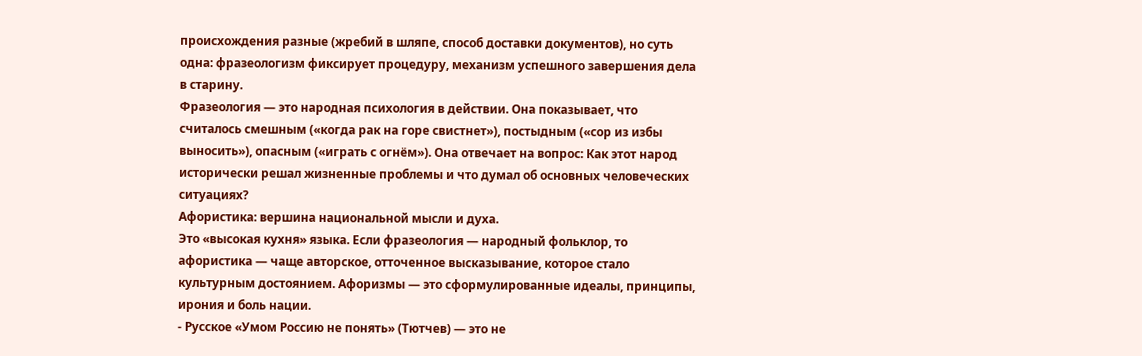происхождения разные (жребий в шляпе, способ доставки документов), но суть одна: фразеологизм фиксирует процедуру, механизм успешного завершения дела в старину.
Фразеология — это народная психология в действии. Она показывает, что считалось смешным («когда рак на горе свистнет»), постыдным («сор из избы выносить»), опасным («играть с огнём»). Она отвечает на вопрос: Как этот народ исторически решал жизненные проблемы и что думал об основных человеческих ситуациях?
Афористика: вершина национальной мысли и духа.
Это «высокая кухня» языка. Если фразеология — народный фольклор, то афористика — чаще авторское, отточенное высказывание, которое стало культурным достоянием. Афоризмы — это сформулированные идеалы, принципы, ирония и боль нации.
- Русское «Умом Россию не понять» (Тютчев) — это не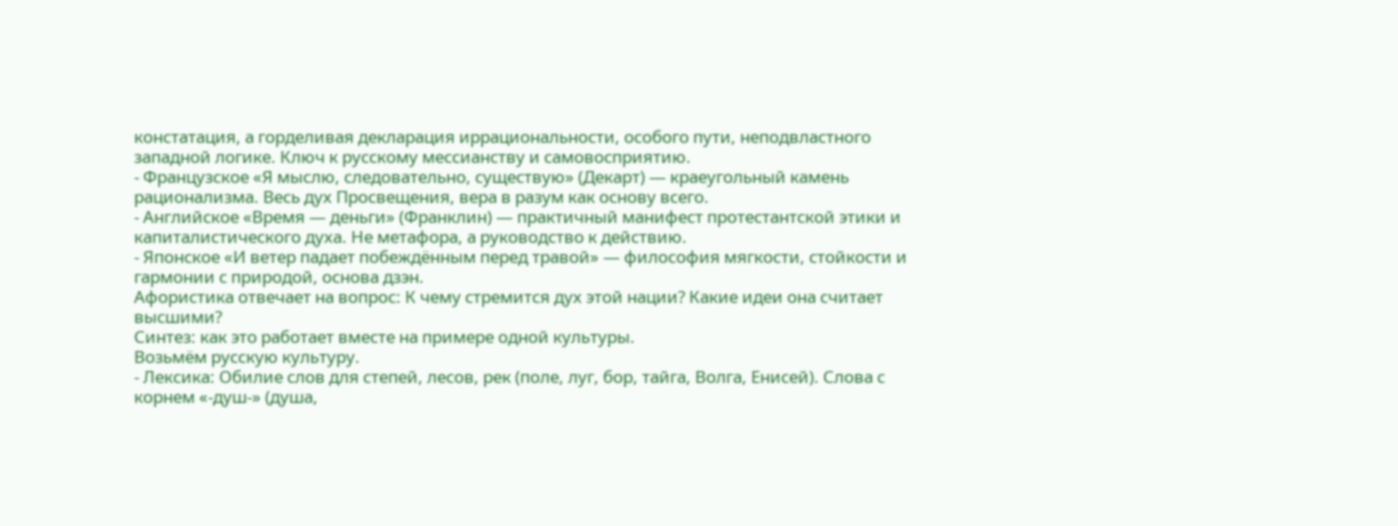констатация, а горделивая декларация иррациональности, особого пути, неподвластного западной логике. Ключ к русскому мессианству и самовосприятию.
- Французское «Я мыслю, следовательно, существую» (Декарт) — краеугольный камень рационализма. Весь дух Просвещения, вера в разум как основу всего.
- Английское «Время — деньги» (Франклин) — практичный манифест протестантской этики и капиталистического духа. Не метафора, а руководство к действию.
- Японское «И ветер падает побеждённым перед травой» — философия мягкости, стойкости и гармонии с природой, основа дзэн.
Афористика отвечает на вопрос: К чему стремится дух этой нации? Какие идеи она считает высшими?
Синтез: как это работает вместе на примере одной культуры.
Возьмём русскую культуру.
- Лексика: Обилие слов для степей, лесов, рек (поле, луг, бор, тайга, Волга, Енисей). Слова с корнем «-душ-» (душа,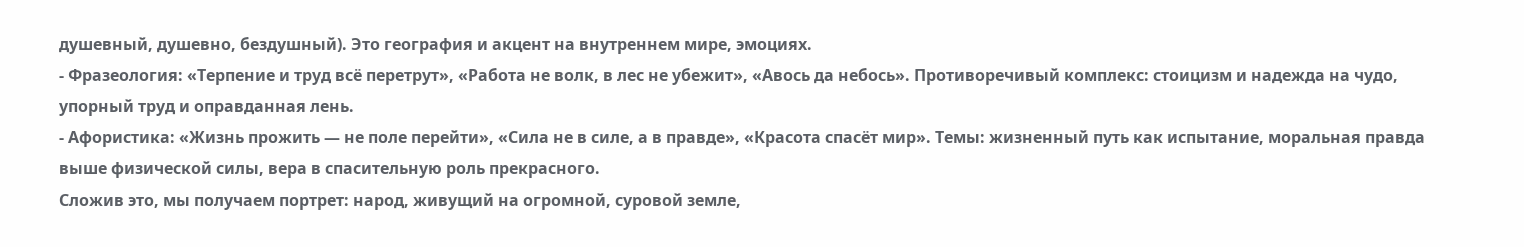душевный, душевно, бездушный). Это география и акцент на внутреннем мире, эмоциях.
- Фразеология: «Терпение и труд всё перетрут», «Работа не волк, в лес не убежит», «Авось да небось». Противоречивый комплекс: стоицизм и надежда на чудо, упорный труд и оправданная лень.
- Афористика: «Жизнь прожить — не поле перейти», «Сила не в силе, а в правде», «Красота спасёт мир». Темы: жизненный путь как испытание, моральная правда выше физической силы, вера в спасительную роль прекрасного.
Сложив это, мы получаем портрет: народ, живущий на огромной, суровой земле,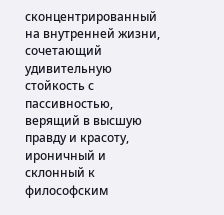сконцентрированный на внутренней жизни, сочетающий удивительную стойкость с пассивностью, верящий в высшую правду и красоту, ироничный и склонный к философским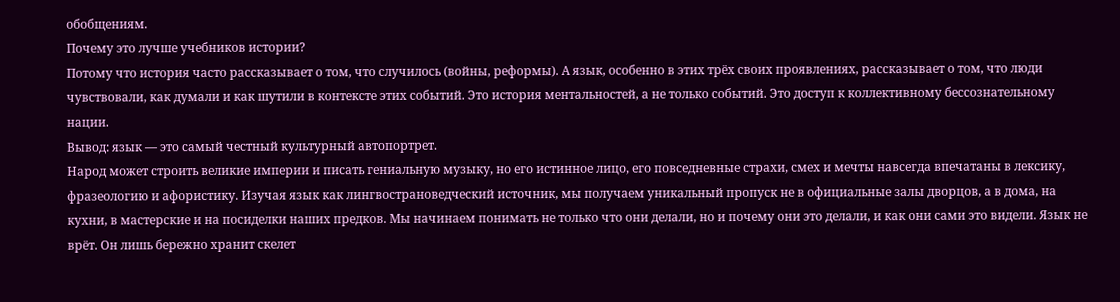обобщениям.
Почему это лучше учебников истории?
Потому что история часто рассказывает о том, что случилось (войны, реформы). А язык, особенно в этих трёх своих проявлениях, рассказывает о том, что люди чувствовали, как думали и как шутили в контексте этих событий. Это история ментальностей, а не только событий. Это доступ к коллективному бессознательному нации.
Вывод: язык — это самый честный культурный автопортрет.
Народ может строить великие империи и писать гениальную музыку, но его истинное лицо, его повседневные страхи, смех и мечты навсегда впечатаны в лексику, фразеологию и афористику. Изучая язык как лингвострановедческий источник, мы получаем уникальный пропуск не в официальные залы дворцов, а в дома, на кухни, в мастерские и на посиделки наших предков. Мы начинаем понимать не только что они делали, но и почему они это делали, и как они сами это видели. Язык не врёт. Он лишь бережно хранит скелет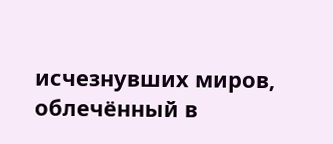исчезнувших миров, облечённый в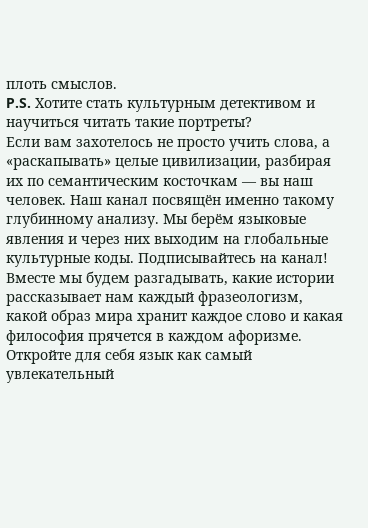плоть смыслов.
P.S. Хотите стать культурным детективом и научиться читать такие портреты?
Если вам захотелось не просто учить слова, а «раскапывать» целые цивилизации, разбирая их по семантическим косточкам — вы наш человек. Наш канал посвящён именно такому глубинному анализу. Мы берём языковые явления и через них выходим на глобальные культурные коды. Подписывайтесь на канал! Вместе мы будем разгадывать, какие истории рассказывает нам каждый фразеологизм, какой образ мира хранит каждое слово и какая философия прячется в каждом афоризме. Откройте для себя язык как самый увлекательный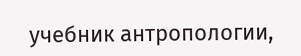учебник антропологии,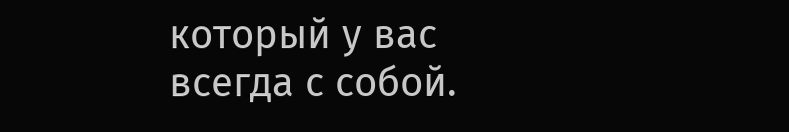который у вас всегда с собой.